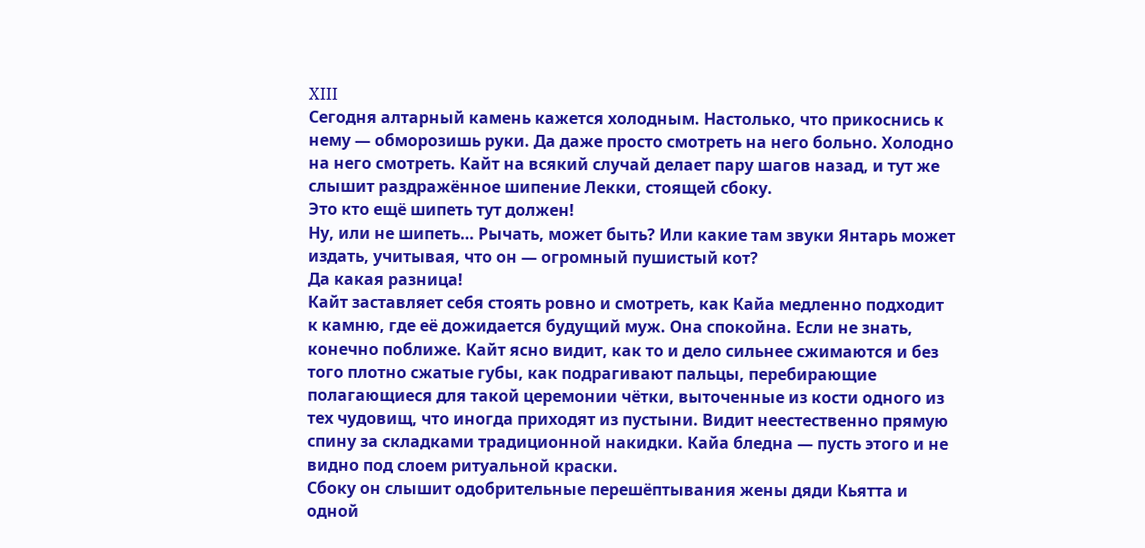XIII
Сегодня алтарный камень кажется холодным. Настолько, что прикоснись к нему — обморозишь руки. Да даже просто смотреть на него больно. Холодно на него смотреть. Кайт на всякий случай делает пару шагов назад, и тут же слышит раздражённое шипение Лекки, стоящей сбоку.
Это кто ещё шипеть тут должен!
Ну, или не шипеть… Рычать, может быть? Или какие там звуки Янтарь может издать, учитывая, что он — огромный пушистый кот?
Да какая разница!
Кайт заставляет себя стоять ровно и смотреть, как Кайа медленно подходит к камню, где её дожидается будущий муж. Она спокойна. Если не знать, конечно поближе. Кайт ясно видит, как то и дело сильнее сжимаются и без того плотно сжатые губы, как подрагивают пальцы, перебирающие полагающиеся для такой церемонии чётки, выточенные из кости одного из тех чудовищ, что иногда приходят из пустыни. Видит неестественно прямую спину за складками традиционной накидки. Кайа бледна — пусть этого и не видно под слоем ритуальной краски.
Сбоку он слышит одобрительные перешёптывания жены дяди Кьятта и одной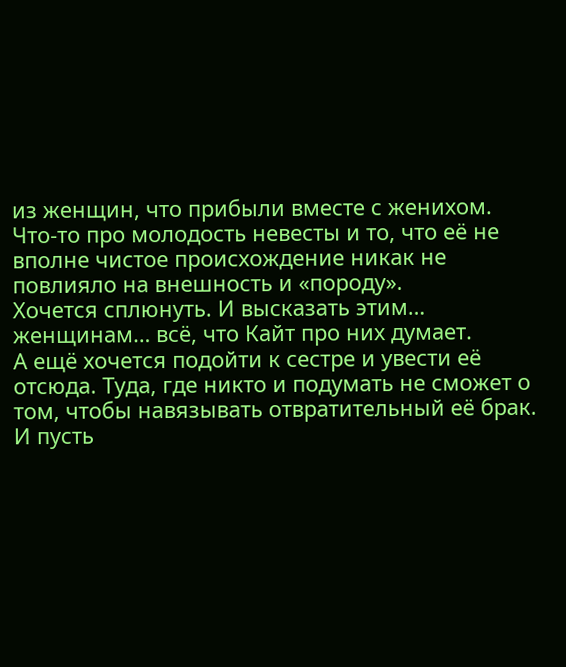из женщин, что прибыли вместе с женихом. Что-то про молодость невесты и то, что её не вполне чистое происхождение никак не повлияло на внешность и «породу».
Хочется сплюнуть. И высказать этим… женщинам… всё, что Кайт про них думает.
А ещё хочется подойти к сестре и увести её отсюда. Туда, где никто и подумать не сможет о том, чтобы навязывать отвратительный её брак. И пусть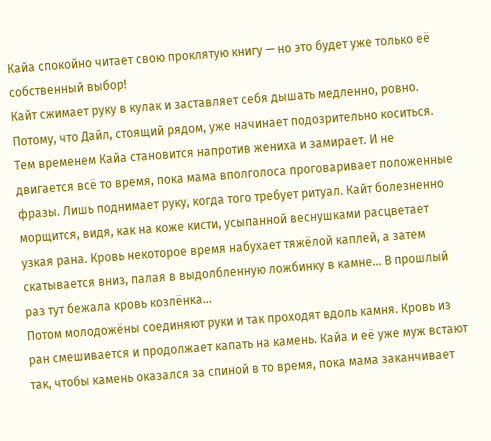Кайа спокойно читает свою проклятую книгу — но это будет уже только её собственный выбор!
Кайт сжимает руку в кулак и заставляет себя дышать медленно, ровно. Потому, что Дайл, стоящий рядом, уже начинает подозрительно коситься.
Тем временем Кайа становится напротив жениха и замирает. И не двигается всё то время, пока мама вполголоса проговаривает положенные фразы. Лишь поднимает руку, когда того требует ритуал. Кайт болезненно морщится, видя, как на коже кисти, усыпанной веснушками расцветает узкая рана. Кровь некоторое время набухает тяжёлой каплей, а затем скатывается вниз, палая в выдолбленную ложбинку в камне… В прошлый раз тут бежала кровь козлёнка…
Потом молодожёны соединяют руки и так проходят вдоль камня. Кровь из ран смешивается и продолжает капать на камень. Кайа и её уже муж встают так, чтобы камень оказался за спиной в то время, пока мама заканчивает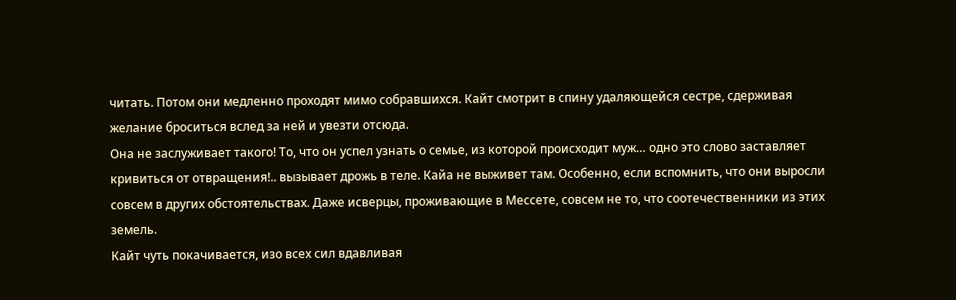читать. Потом они медленно проходят мимо собравшихся. Кайт смотрит в спину удаляющейся сестре, сдерживая желание броситься вслед за ней и увезти отсюда.
Она не заслуживает такого! То, что он успел узнать о семье, из которой происходит муж… одно это слово заставляет кривиться от отвращения!.. вызывает дрожь в теле. Кайа не выживет там. Особенно, если вспомнить, что они выросли совсем в других обстоятельствах. Даже исверцы, проживающие в Мессете, совсем не то, что соотечественники из этих земель.
Кайт чуть покачивается, изо всех сил вдавливая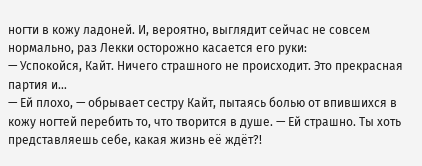ногти в кожу ладоней. И, вероятно, выглядит сейчас не совсем нормально, раз Лекки осторожно касается его руки:
— Успокойся, Кайт. Ничего страшного не происходит. Это прекрасная партия и…
— Ей плохо, — обрывает сестру Кайт, пытаясь болью от впившихся в кожу ногтей перебить то, что творится в душе. — Ей страшно. Ты хоть представляешь себе, какая жизнь её ждёт?!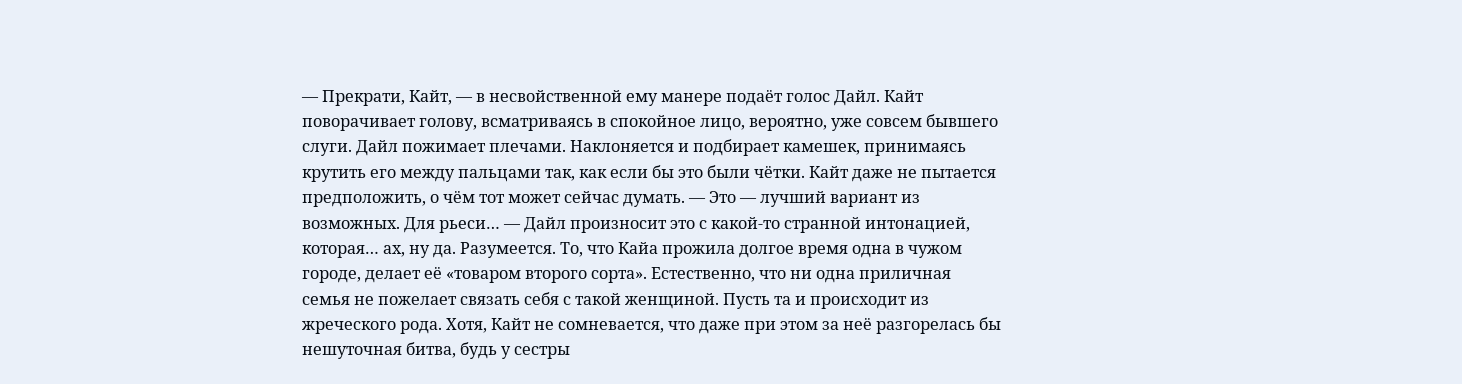— Прекрати, Кайт, — в несвойственной ему манере подаёт голос Дайл. Кайт поворачивает голову, всматриваясь в спокойное лицо, вероятно, уже совсем бывшего слуги. Дайл пожимает плечами. Наклоняется и подбирает камешек, принимаясь крутить его между пальцами так, как если бы это были чётки. Кайт даже не пытается предположить, о чём тот может сейчас думать. — Это — лучший вариант из возможных. Для рьеси… — Дайл произносит это с какой-то странной интонацией, которая… ах, ну да. Разумеется. То, что Кайа прожила долгое время одна в чужом городе, делает её «товаром второго сорта». Естественно, что ни одна приличная семья не пожелает связать себя с такой женщиной. Пусть та и происходит из жреческого рода. Хотя, Кайт не сомневается, что даже при этом за неё разгорелась бы нешуточная битва, будь у сестры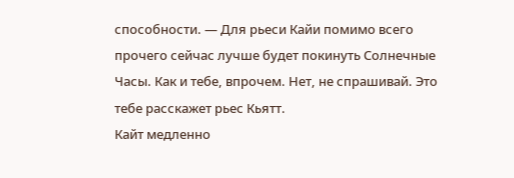способности. — Для рьеси Кайи помимо всего прочего сейчас лучше будет покинуть Солнечные Часы. Как и тебе, впрочем. Нет, не спрашивай. Это тебе расскажет рьес Кьятт.
Кайт медленно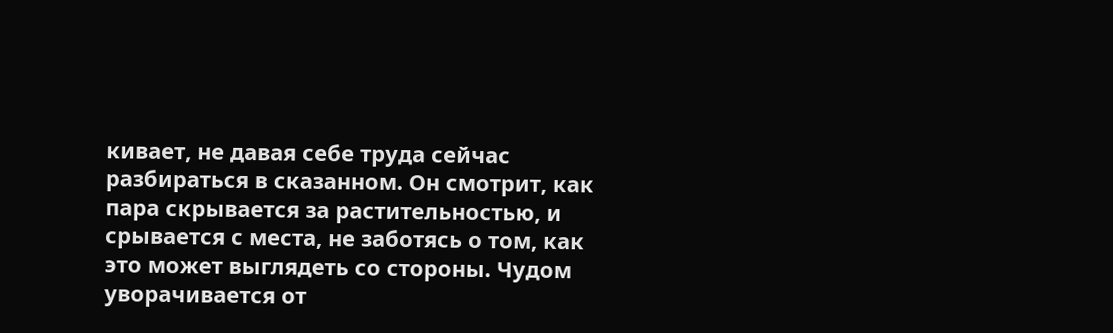кивает, не давая себе труда сейчас разбираться в сказанном. Он смотрит, как пара скрывается за растительностью, и срывается с места, не заботясь о том, как это может выглядеть со стороны. Чудом уворачивается от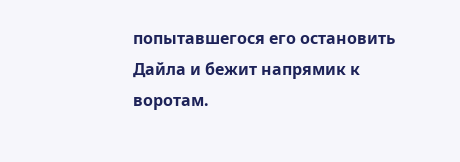попытавшегося его остановить Дайла и бежит напрямик к воротам.